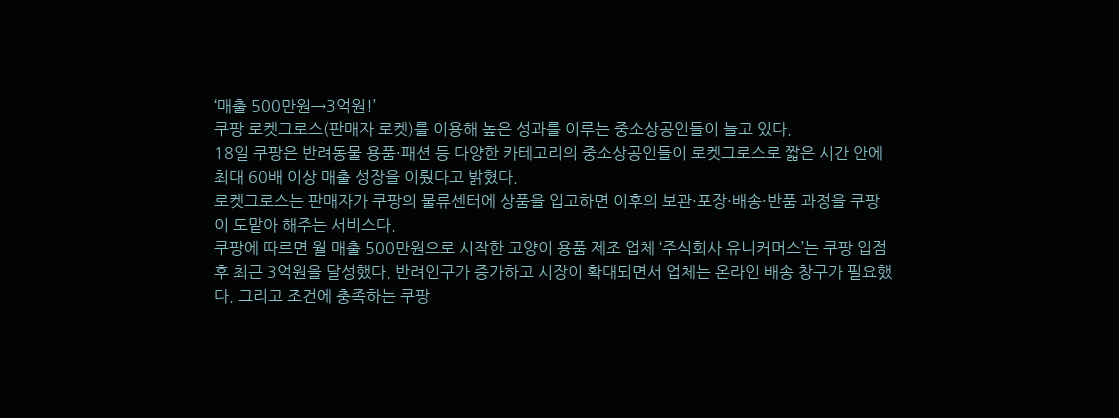‘매출 500만원→3억원!’
쿠팡 로켓그로스(판매자 로켓)를 이용해 높은 성과를 이루는 중소상공인들이 늘고 있다.
18일 쿠팡은 반려동물 용품·패션 등 다양한 카테고리의 중소상공인들이 로켓그로스로 짧은 시간 안에 최대 60배 이상 매출 성장을 이뤘다고 밝혔다.
로켓그로스는 판매자가 쿠팡의 물류센터에 상품을 입고하면 이후의 보관·포장·배송·반품 과정을 쿠팡이 도맡아 해주는 서비스다.
쿠팡에 따르면 월 매출 500만원으로 시작한 고양이 용품 제조 업체 ‘주식회사 유니커머스’는 쿠팡 입점 후 최근 3억원을 달성했다. 반려인구가 증가하고 시장이 확대되면서 업체는 온라인 배송 창구가 필요했다. 그리고 조건에 충족하는 쿠팡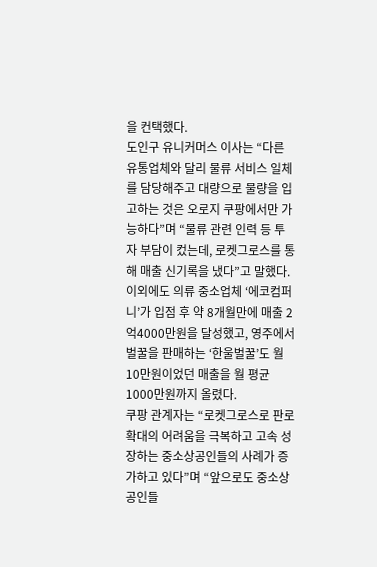을 컨택했다.
도인구 유니커머스 이사는 “다른 유통업체와 달리 물류 서비스 일체를 담당해주고 대량으로 물량을 입고하는 것은 오로지 쿠팡에서만 가능하다”며 “물류 관련 인력 등 투자 부담이 컸는데, 로켓그로스를 통해 매출 신기록을 냈다”고 말했다.
이외에도 의류 중소업체 ‘에코컴퍼니’가 입점 후 약 8개월만에 매출 2억4000만원을 달성했고, 영주에서 벌꿀을 판매하는 ‘한울벌꿀’도 월 10만원이었던 매출을 월 평균 1000만원까지 올렸다.
쿠팡 관계자는 “로켓그로스로 판로확대의 어려움을 극복하고 고속 성장하는 중소상공인들의 사례가 증가하고 있다”며 “앞으로도 중소상공인들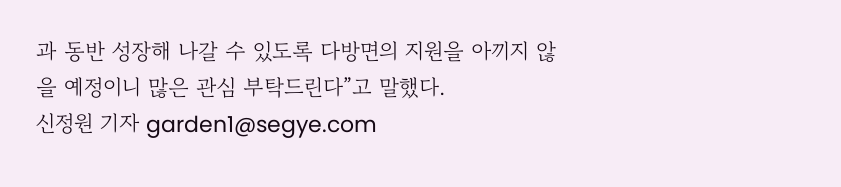과 동반 성장해 나갈 수 있도록 다방면의 지원을 아끼지 않을 예정이니 많은 관심 부탁드린다”고 말했다.
신정원 기자 garden1@segye.com